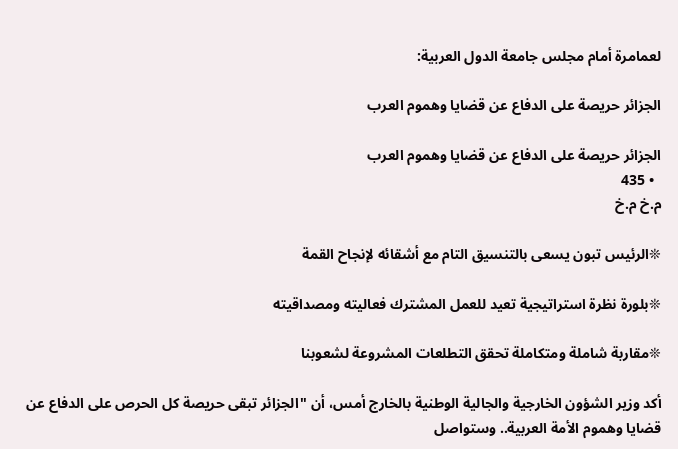لعمامرة أمام مجلس جامعة الدول العربية:

الجزائر حريصة على الدفاع عن قضايا وهموم العرب

الجزائر حريصة على الدفاع عن قضايا وهموم العرب
  • 435
م.خ م.خ

❊الرئيس تبون يسعى بالتنسيق التام مع أشقائه لإنجاح القمة

❊بلورة نظرة استراتيجية تعيد للعمل المشترك فعاليته ومصداقيته

❊مقاربة شاملة ومتكاملة تحقق التطلعات المشروعة لشعوبنا

أكد وزير الشؤون الخارجية والجالية الوطنية بالخارج أمس، أن "الجزائر تبقى حريصة كل الحرص على الدفاع عن قضايا وهموم الأمة العربية.. وستواصل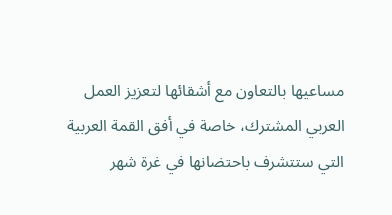مساعيها بالتعاون مع أشقائها لتعزيز العمل العربي المشترك، خاصة في أفق القمة العربية التي ستتشرف باحتضانها في غرة شهر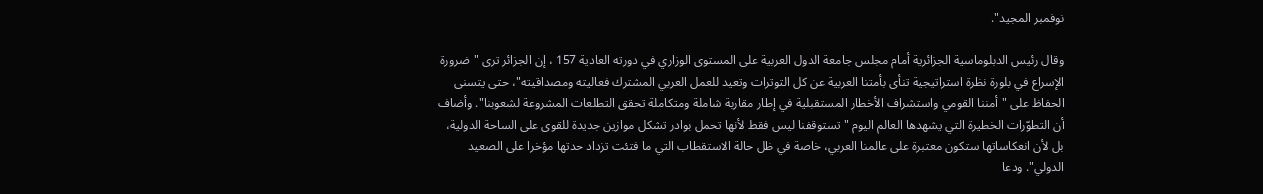نوفمبر المجيد".

وقال رئيس الدبلوماسية الجزائرية أمام مجلس جامعة الدول العربية على المستوى الوزاري في دورته العادية 157 ، إن الجزائر ترى "ضرورة الإسراع في بلورة نظرة استراتيجية تنأى بأمتنا العربية عن كل التوترات وتعيد للعمل العربي المشترك فعاليته ومصداقيته"، حتى يتسنى الحفاظ على "أمننا القومي واستشراف الأخطار المستقبلية في إطار مقاربة شاملة ومتكاملة تحقق التطلعات المشروعة لشعوبنا". وأضاف أن التطوّرات الخطيرة التي يشهدها العالم اليوم "تستوقفنا ليس فقط لأنها تحمل بوادر تشكل موازين جديدة للقوى على الساحة الدولية، بل لأن انعكاساتها ستكون معتبرة على عالمنا العربي، خاصة في ظل حالة الاستقطاب التي ما فتئت تزداد حدتها مؤخرا على الصعيد الدولي". ودعا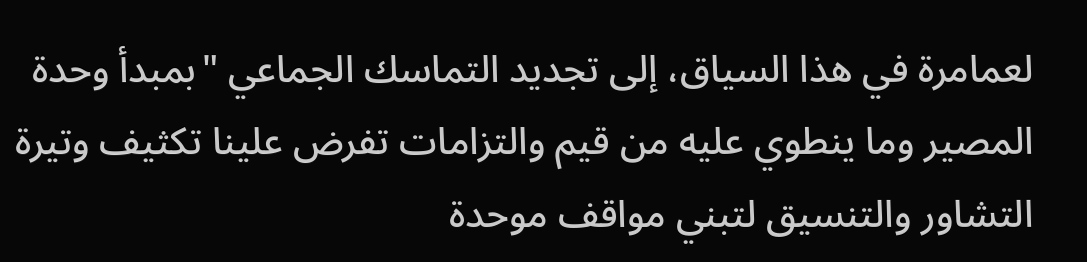لعمامرة في هذا السياق، إلى تجديد التماسك الجماعي "بمبدأ وحدة المصير وما ينطوي عليه من قيم والتزامات تفرض علينا تكثيف وتيرة التشاور والتنسيق لتبني مواقف موحدة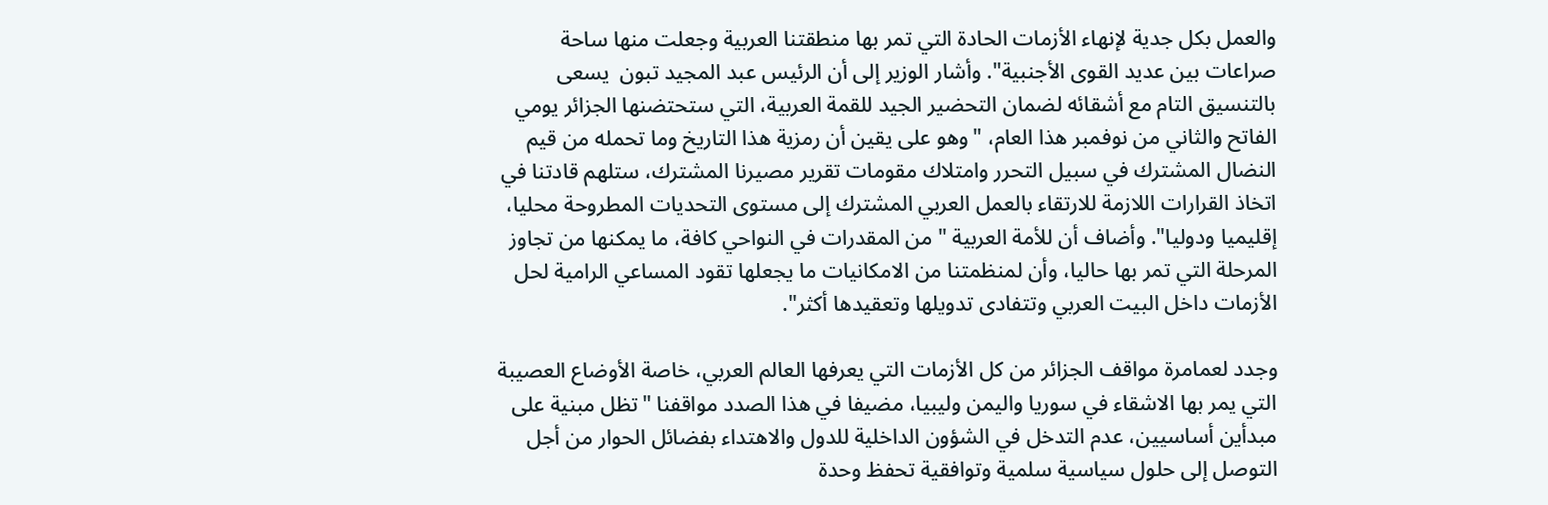والعمل بكل جدية لإنهاء الأزمات الحادة التي تمر بها منطقتنا العربية وجعلت منها ساحة صراعات بين عديد القوى الأجنبية". وأشار الوزير إلى أن الرئيس عبد المجيد تبون  يسعى بالتنسيق التام مع أشقائه لضمان التحضير الجيد للقمة العربية، التي ستحتضنها الجزائر يومي الفاتح والثاني من نوفمبر هذا العام، "وهو على يقين أن رمزية هذا التاريخ وما تحمله من قيم النضال المشترك في سبيل التحرر وامتلاك مقومات تقرير مصيرنا المشترك، ستلهم قادتنا في اتخاذ القرارات اللازمة للارتقاء بالعمل العربي المشترك إلى مستوى التحديات المطروحة محليا، إقليميا ودوليا". وأضاف أن للأمة العربية "من المقدرات في النواحي كافة، ما يمكنها من تجاوز المرحلة التي تمر بها حاليا، وأن لمنظمتنا من الامكانيات ما يجعلها تقود المساعي الرامية لحل الأزمات داخل البيت العربي وتتفادى تدويلها وتعقيدها أكثر".

وجدد لعمامرة مواقف الجزائر من كل الأزمات التي يعرفها العالم العربي، خاصة الأوضاع العصيبة التي يمر بها الاشقاء في سوريا واليمن وليبيا، مضيفا في هذا الصدد مواقفنا "تظل مبنية على مبدأين أساسيين، عدم التدخل في الشؤون الداخلية للدول والاهتداء بفضائل الحوار من أجل التوصل إلى حلول سياسية سلمية وتوافقية تحفظ وحدة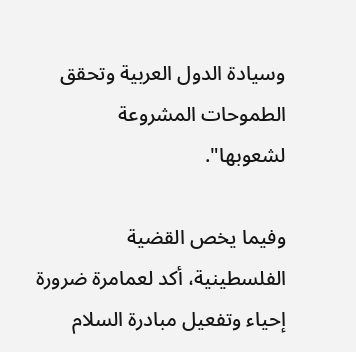وسيادة الدول العربية وتحقق الطموحات المشروعة لشعوبها".

وفيما يخص القضية الفلسطينية، أكد لعمامرة ضرورة إحياء وتفعيل مبادرة السلام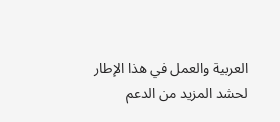العربية والعمل في هذا الإطار لحشد المزيد من الدعم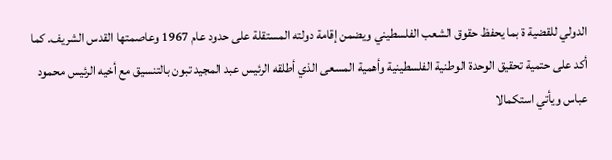الدولي للقضية ة بما يحفظ حقوق الشعب الفلسطيني ويضمن إقامة دولته المستقلة على حدود عام 1967 وعاصمتها القدس الشريف. كما أكد على حتمية تحقيق الوحدة الوطنية الفلسطينية وأهمية المسعى الذي أطلقه الرئيس عبد المجيد تبون بالتنسيق مع أخيه الرئيس محمود عباس ويأتي استكمالا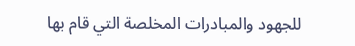للجهود والمبادرات المخلصة التي قام بها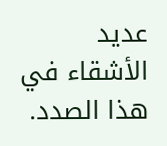عديد الأشقاء في هذا الصدد.